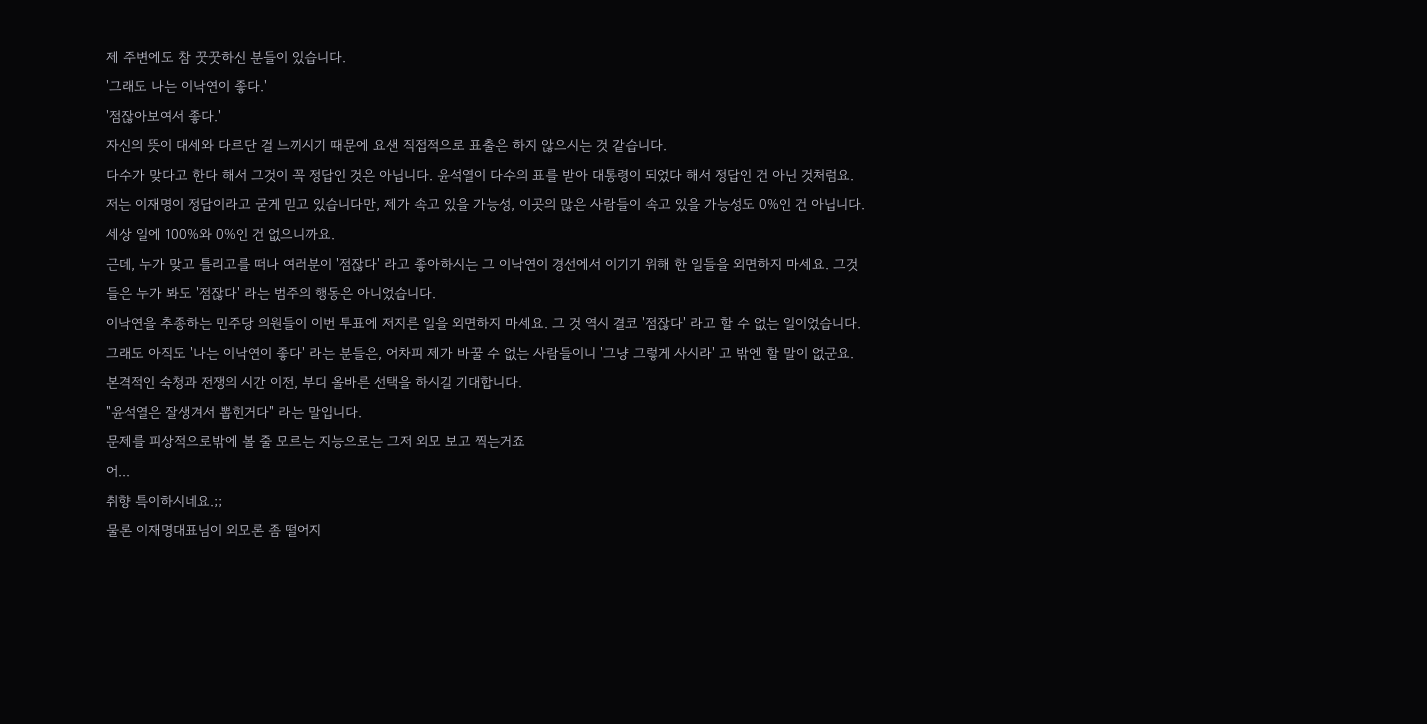제 주변에도 참 꿋꿋하신 분들이 있습니다.
'그래도 나는 이낙연이 좋다.'
'점잖아보여서 좋다.'
자신의 뜻이 대세와 다르단 걸 느끼시기 때문에 요샌 직접적으로 표출은 하지 않으시는 것 같습니다.
다수가 맞다고 한다 해서 그것이 꼭 정답인 것은 아닙니다. 윤석열이 다수의 표를 받아 대통령이 되었다 해서 정답인 건 아닌 것처럼요.
저는 이재명이 정답이라고 굳게 믿고 있습니다만, 제가 속고 있을 가능성, 이곳의 많은 사람들이 속고 있을 가능성도 0%인 건 아닙니다. 세상 일에 100%와 0%인 건 없으니까요.
근데, 누가 맞고 틀리고를 떠나 여러분이 '점잖다' 라고 좋아하시는 그 이낙연이 경선에서 이기기 위해 한 일들을 외면하지 마세요. 그것들은 누가 봐도 '점잖다' 라는 범주의 행동은 아니었습니다.
이낙연을 추종하는 민주당 의원들이 이번 투표에 저지른 일을 외면하지 마세요. 그 것 역시 결코 '점잖다' 라고 할 수 없는 일이었습니다.
그래도 아직도 '나는 이낙연이 좋다' 라는 분들은, 어차피 제가 바꿀 수 없는 사람들이니 '그냥 그렇게 사시라' 고 밖엔 할 말이 없군요.
본격적인 숙청과 전쟁의 시간 이전, 부디 올바른 선택을 하시길 기대합니다.
"윤석열은 잘생겨서 뽑힌거다" 라는 말입니다.
문제를 피상적으로밖에 볼 줄 모르는 지능으로는 그저 외모 보고 찍는거죠
어...
취향 특이하시네요.;;
물론 이재명대표님이 외모론 좀 떨어지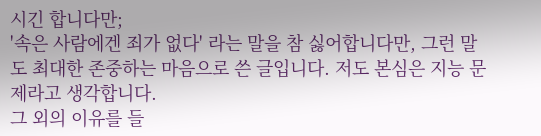시긴 합니다만;
'속은 사람에겐 죄가 없다' 라는 말을 참 싫어합니다만, 그런 말도 최대한 존중하는 마음으로 쓴 글입니다. 저도 본심은 지능 문제라고 생각합니다.
그 외의 이유를 들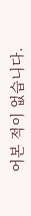어본 적이 없습니다.